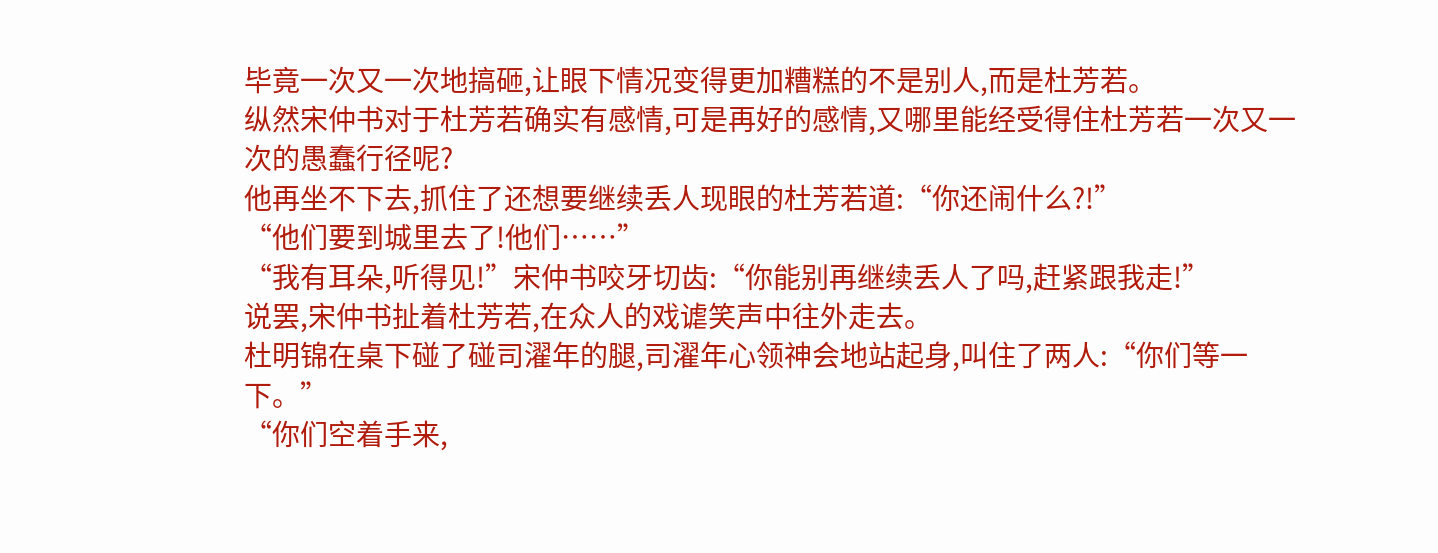毕竟一次又一次地搞砸,让眼下情况变得更加糟糕的不是别人,而是杜芳若。
纵然宋仲书对于杜芳若确实有感情,可是再好的感情,又哪里能经受得住杜芳若一次又一次的愚蠢行径呢?
他再坐不下去,抓住了还想要继续丢人现眼的杜芳若道:“你还闹什么?!”
“他们要到城里去了!他们……”
“我有耳朵,听得见!”宋仲书咬牙切齿:“你能别再继续丢人了吗,赶紧跟我走!”
说罢,宋仲书扯着杜芳若,在众人的戏谑笑声中往外走去。
杜明锦在桌下碰了碰司濯年的腿,司濯年心领神会地站起身,叫住了两人:“你们等一下。”
“你们空着手来,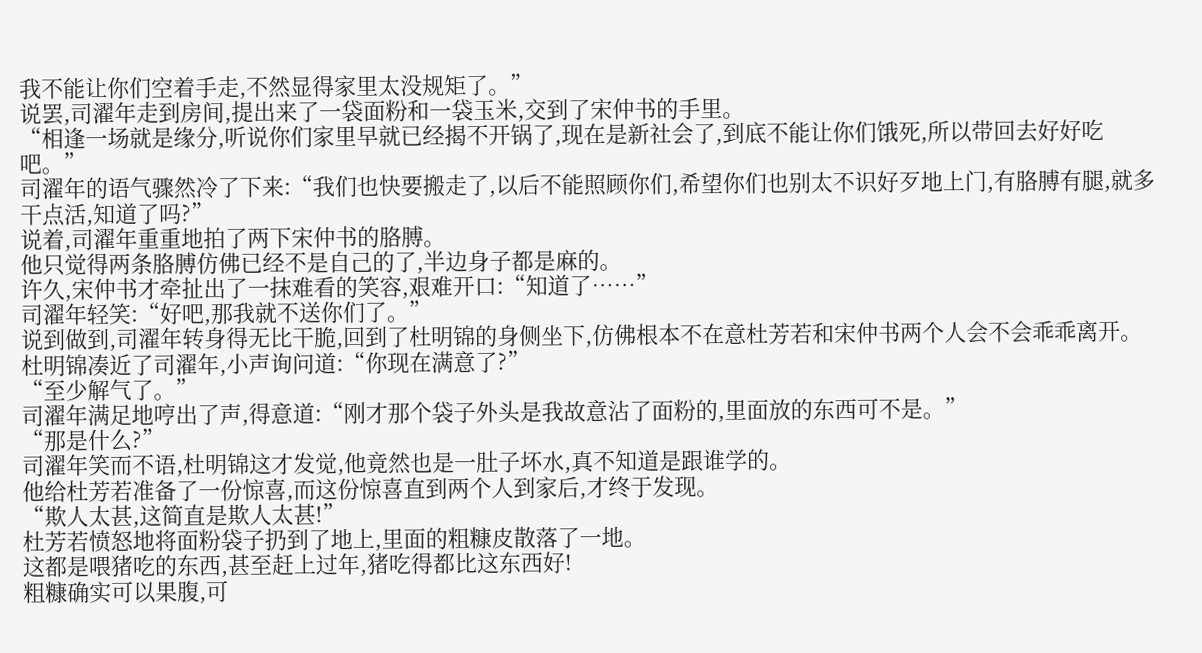我不能让你们空着手走,不然显得家里太没规矩了。”
说罢,司濯年走到房间,提出来了一袋面粉和一袋玉米,交到了宋仲书的手里。
“相逢一场就是缘分,听说你们家里早就已经揭不开锅了,现在是新社会了,到底不能让你们饿死,所以带回去好好吃吧。”
司濯年的语气骤然冷了下来:“我们也快要搬走了,以后不能照顾你们,希望你们也别太不识好歹地上门,有胳膊有腿,就多干点活,知道了吗?”
说着,司濯年重重地拍了两下宋仲书的胳膊。
他只觉得两条胳膊仿佛已经不是自己的了,半边身子都是麻的。
许久,宋仲书才牵扯出了一抹难看的笑容,艰难开口:“知道了……”
司濯年轻笑:“好吧,那我就不送你们了。”
说到做到,司濯年转身得无比干脆,回到了杜明锦的身侧坐下,仿佛根本不在意杜芳若和宋仲书两个人会不会乖乖离开。
杜明锦凑近了司濯年,小声询问道:“你现在满意了?”
“至少解气了。”
司濯年满足地哼出了声,得意道:“刚才那个袋子外头是我故意沾了面粉的,里面放的东西可不是。”
“那是什么?”
司濯年笑而不语,杜明锦这才发觉,他竟然也是一肚子坏水,真不知道是跟谁学的。
他给杜芳若准备了一份惊喜,而这份惊喜直到两个人到家后,才终于发现。
“欺人太甚,这简直是欺人太甚!”
杜芳若愤怒地将面粉袋子扔到了地上,里面的粗糠皮散落了一地。
这都是喂猪吃的东西,甚至赶上过年,猪吃得都比这东西好!
粗糠确实可以果腹,可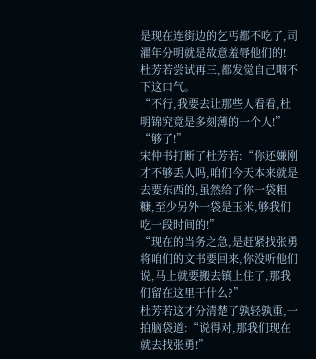是现在连街边的乞丐都不吃了,司濯年分明就是故意羞辱他们的!
杜芳若尝试再三,都发觉自己咽不下这口气。
“不行,我要去让那些人看看,杜明锦究竟是多刻薄的一个人!”
“够了!”
宋仲书打断了杜芳若:“你还嫌刚才不够丢人吗,咱们今天本来就是去要东西的,虽然给了你一袋粗糠,至少另外一袋是玉米,够我们吃一段时间的!”
“现在的当务之急,是赶紧找张勇将咱们的文书要回来,你没听他们说,马上就要搬去镇上住了,那我们留在这里干什么?”
杜芳若这才分清楚了孰轻孰重,一拍脑袋道:“说得对,那我们现在就去找张勇!”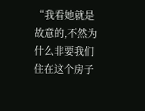“我看她就是故意的,不然为什么非要我们住在这个房子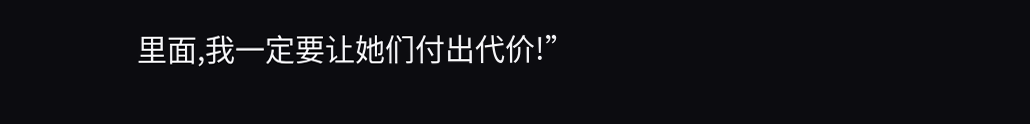里面,我一定要让她们付出代价!”